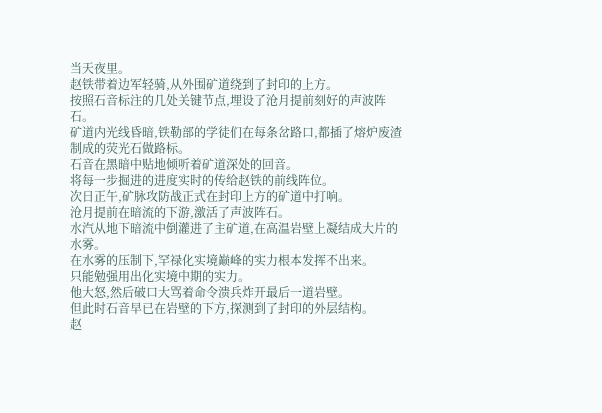当天夜里。
赵铁带着边军轻骑,从外围矿道绕到了封印的上方。
按照石音标注的几处关键节点,埋设了沧月提前刻好的声波阵石。
矿道内光线昏暗,铁勒部的学徒们在每条岔路口,都插了熔炉废渣制成的荧光石做路标。
石音在黑暗中贴地倾听着矿道深处的回音。
将每一步掘进的进度实时的传给赵铁的前线阵位。
次日正午,矿脉攻防战正式在封印上方的矿道中打响。
沧月提前在暗流的下游,激活了声波阵石。
水汽从地下暗流中倒灌进了主矿道,在高温岩壁上凝结成大片的水雾。
在水雾的压制下,罕禄化实境巅峰的实力根本发挥不出来。
只能勉强用出化实境中期的实力。
他大怒,然后破口大骂着命令溃兵炸开最后一道岩壁。
但此时石音早已在岩壁的下方,探测到了封印的外层结构。
赵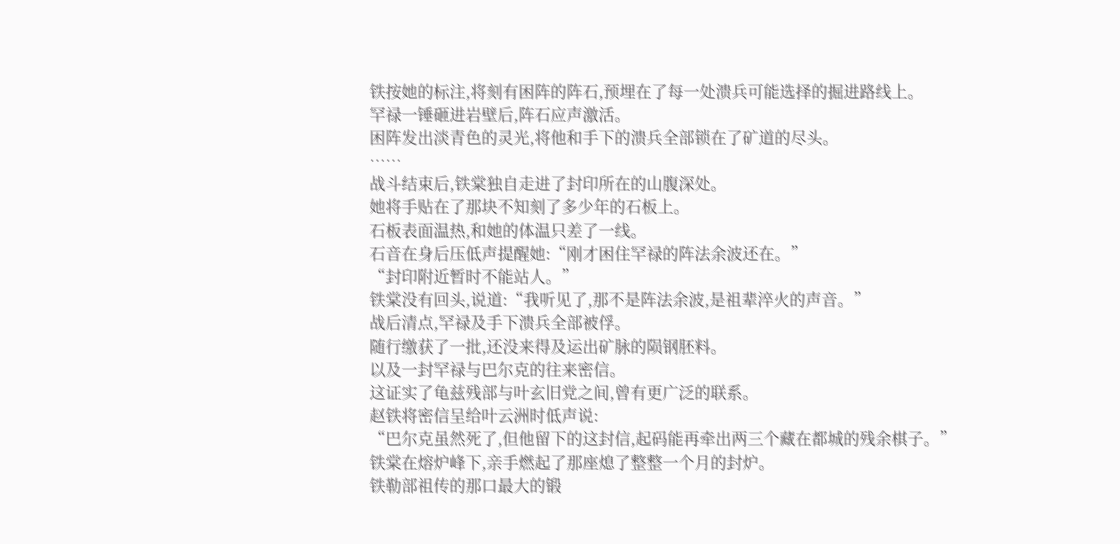铁按她的标注,将刻有困阵的阵石,预埋在了每一处溃兵可能选择的掘进路线上。
罕禄一锤砸进岩壁后,阵石应声激活。
困阵发出淡青色的灵光,将他和手下的溃兵全部锁在了矿道的尽头。
……
战斗结束后,铁棠独自走进了封印所在的山腹深处。
她将手贴在了那块不知刻了多少年的石板上。
石板表面温热,和她的体温只差了一线。
石音在身后压低声提醒她:“刚才困住罕禄的阵法余波还在。”
“封印附近暂时不能站人。”
铁棠没有回头,说道:“我听见了,那不是阵法余波,是祖辈淬火的声音。”
战后清点,罕禄及手下溃兵全部被俘。
随行缴获了一批,还没来得及运出矿脉的陨钢胚料。
以及一封罕禄与巴尔克的往来密信。
这证实了龟兹残部与叶玄旧党之间,曾有更广泛的联系。
赵铁将密信呈给叶云洲时低声说:
“巴尔克虽然死了,但他留下的这封信,起码能再牵出两三个藏在都城的残余棋子。”
铁棠在熔炉峰下,亲手燃起了那座熄了整整一个月的封炉。
铁勒部祖传的那口最大的锻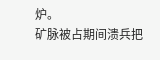炉。
矿脉被占期间溃兵把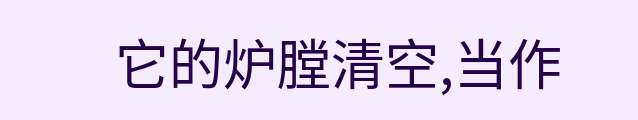它的炉膛清空,当作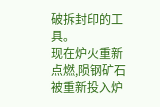破拆封印的工具。
现在炉火重新点燃,陨钢矿石被重新投入炉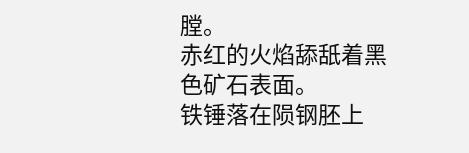膛。
赤红的火焰舔舐着黑色矿石表面。
铁锤落在陨钢胚上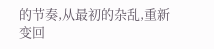的节奏,从最初的杂乱,重新变回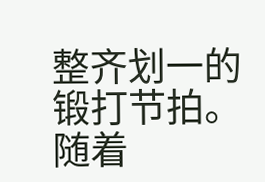整齐划一的锻打节拍。
随着